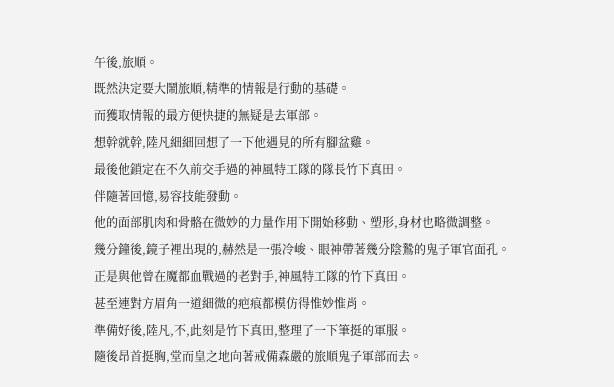午後,旅順。
既然決定要大鬧旅順,精準的情報是行動的基礎。
而獲取情報的最方便快捷的無疑是去軍部。
想幹就幹,陸凡細細回想了一下他遇見的所有腳盆雞。
最後他鎖定在不久前交手過的神風特工隊的隊長竹下真田。
伴隨著回憶,易容技能發動。
他的面部肌肉和骨骼在微妙的力量作用下開始移動、塑形,身材也略微調整。
幾分鐘後,鏡子裡出現的,赫然是一張冷峻、眼神帶著幾分陰鷙的鬼子軍官面孔。
正是與他曾在魔都血戰過的老對手,神風特工隊的竹下真田。
甚至連對方眉角一道細微的疤痕都模仿得惟妙惟肖。
準備好後,陸凡,不,此刻是竹下真田,整理了一下筆挺的軍服。
隨後昂首挺胸,堂而皇之地向著戒備森嚴的旅順鬼子軍部而去。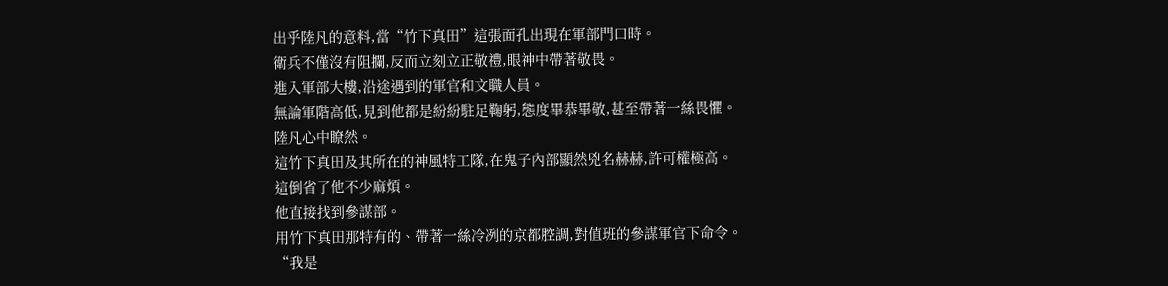出乎陸凡的意料,當“竹下真田”這張面孔出現在軍部門口時。
衛兵不僅沒有阻攔,反而立刻立正敬禮,眼神中帶著敬畏。
進入軍部大樓,沿途遇到的軍官和文職人員。
無論軍階高低,見到他都是紛紛駐足鞠躬,態度畢恭畢敬,甚至帶著一絲畏懼。
陸凡心中瞭然。
這竹下真田及其所在的神風特工隊,在鬼子內部顯然兇名赫赫,許可權極高。
這倒省了他不少麻煩。
他直接找到參謀部。
用竹下真田那特有的、帶著一絲冷冽的京都腔調,對值班的參謀軍官下命令。
“我是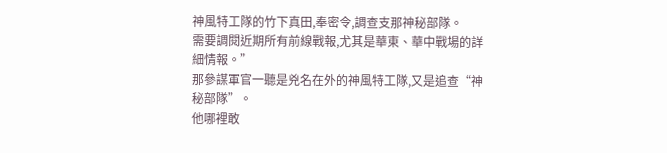神風特工隊的竹下真田,奉密令,調查支那神秘部隊。
需要調閱近期所有前線戰報,尤其是華東、華中戰場的詳細情報。”
那參謀軍官一聽是兇名在外的神風特工隊,又是追查“神秘部隊”。
他哪裡敢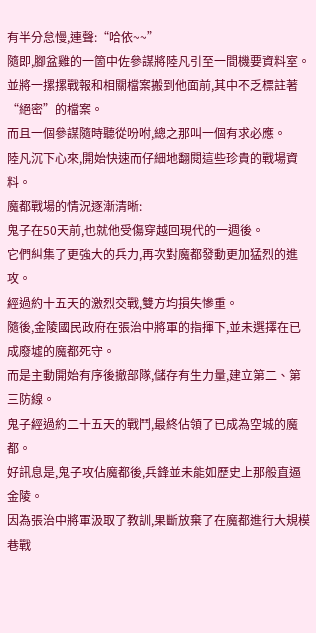有半分怠慢,連聲:“哈依~~”
隨即,腳盆雞的一箇中佐參謀將陸凡引至一間機要資料室。
並將一摞摞戰報和相關檔案搬到他面前,其中不乏標註著“絕密”的檔案。
而且一個參謀隨時聽從吩咐,總之那叫一個有求必應。
陸凡沉下心來,開始快速而仔細地翻閱這些珍貴的戰場資料。
魔都戰場的情況逐漸清晰:
鬼子在50天前,也就他受傷穿越回現代的一週後。
它們糾集了更強大的兵力,再次對魔都發動更加猛烈的進攻。
經過約十五天的激烈交戰,雙方均損失慘重。
隨後,金陵國民政府在張治中將軍的指揮下,並未選擇在已成廢墟的魔都死守。
而是主動開始有序後撤部隊,儲存有生力量,建立第二、第三防線。
鬼子經過約二十五天的戰鬥,最終佔領了已成為空城的魔都。
好訊息是,鬼子攻佔魔都後,兵鋒並未能如歷史上那般直逼金陵。
因為張治中將軍汲取了教訓,果斷放棄了在魔都進行大規模巷戰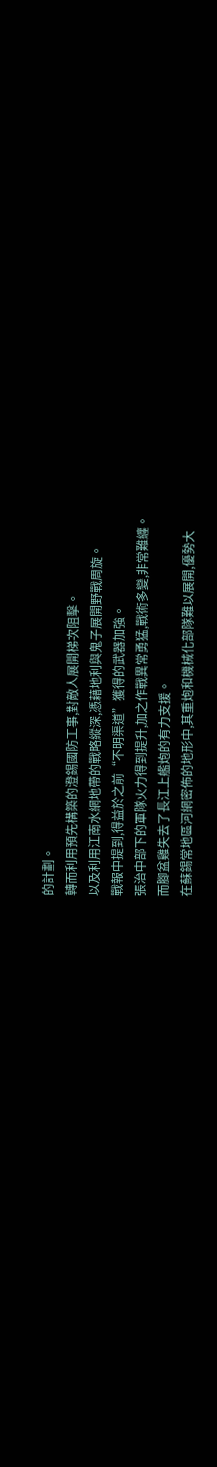的計劃。
轉而利用預先構築的澄錫國防工事,對敵人展開梯次阻擊。
以及利用江南水網地帶的戰略縱深,憑藉地利與鬼子展開野戰周旋。
戰報中提到,得益於之前“不明渠道”獲得的武器加強。
張治中部下的軍隊火力得到提升,加之作戰異常勇猛,戰術多變,非常難纏。
而腳盆雞失去了長江上艦炮的有力支援。
在蘇錫常地區河網密佈的地形中,其重炮和機械化部隊難以展開,優勢大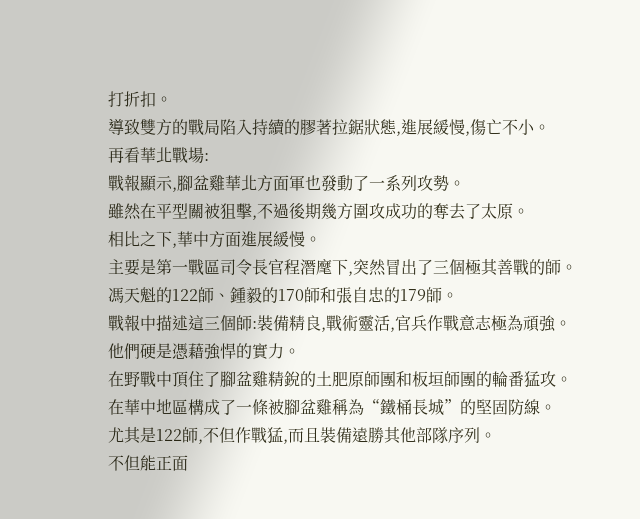打折扣。
導致雙方的戰局陷入持續的膠著拉鋸狀態,進展緩慢,傷亡不小。
再看華北戰場:
戰報顯示,腳盆雞華北方面軍也發動了一系列攻勢。
雖然在平型關被狙擊,不過後期幾方圍攻成功的奪去了太原。
相比之下,華中方面進展緩慢。
主要是第一戰區司令長官程潛麾下,突然冒出了三個極其善戰的師。
馮天魁的122師、鍾毅的170師和張自忠的179師。
戰報中描述這三個師:裝備精良,戰術靈活,官兵作戰意志極為頑強。
他們硬是憑藉強悍的實力。
在野戰中頂住了腳盆雞精銳的土肥原師團和板垣師團的輪番猛攻。
在華中地區構成了一條被腳盆雞稱為“鐵桶長城”的堅固防線。
尤其是122師,不但作戰猛,而且裝備遠勝其他部隊序列。
不但能正面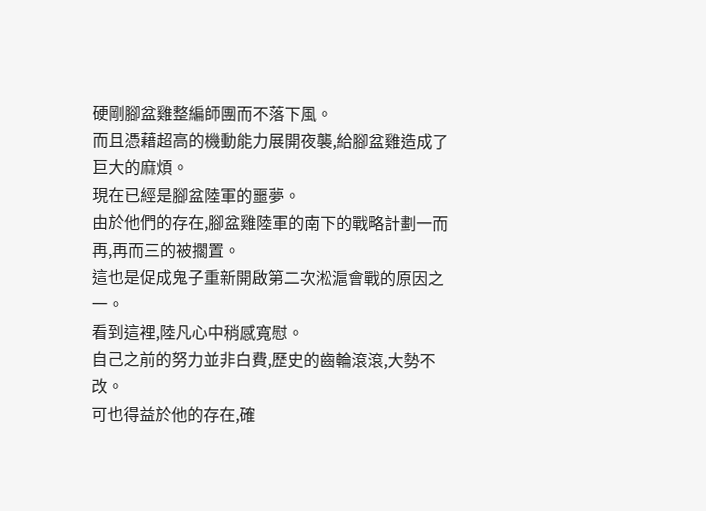硬剛腳盆雞整編師團而不落下風。
而且憑藉超高的機動能力展開夜襲,給腳盆雞造成了巨大的麻煩。
現在已經是腳盆陸軍的噩夢。
由於他們的存在,腳盆雞陸軍的南下的戰略計劃一而再,再而三的被擱置。
這也是促成鬼子重新開啟第二次淞滬會戰的原因之一。
看到這裡,陸凡心中稍感寬慰。
自己之前的努力並非白費,歷史的齒輪滾滾,大勢不改。
可也得益於他的存在,確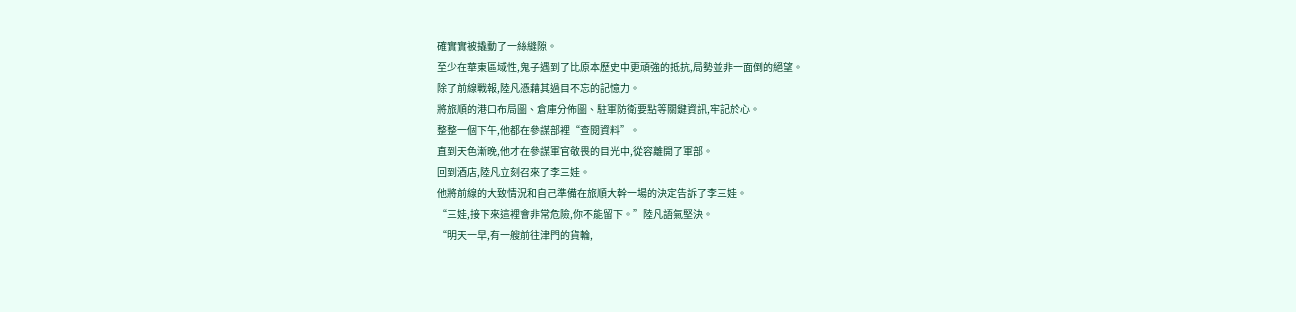確實實被撬動了一絲縫隙。
至少在華東區域性,鬼子遇到了比原本歷史中更頑強的抵抗,局勢並非一面倒的絕望。
除了前線戰報,陸凡憑藉其過目不忘的記憶力。
將旅順的港口布局圖、倉庫分佈圖、駐軍防衛要點等關鍵資訊,牢記於心。
整整一個下午,他都在參謀部裡“查閱資料”。
直到天色漸晚,他才在參謀軍官敬畏的目光中,從容離開了軍部。
回到酒店,陸凡立刻召來了李三娃。
他將前線的大致情況和自己準備在旅順大幹一場的決定告訴了李三娃。
“三娃,接下來這裡會非常危險,你不能留下。”陸凡語氣堅決。
“明天一早,有一艘前往津門的貨輪,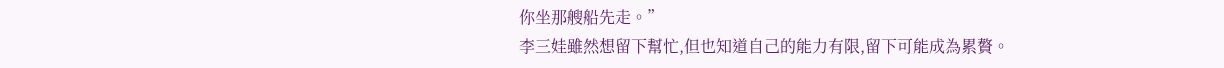你坐那艘船先走。”
李三娃雖然想留下幫忙,但也知道自己的能力有限,留下可能成為累贅。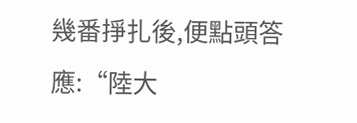幾番掙扎後,便點頭答應:“陸大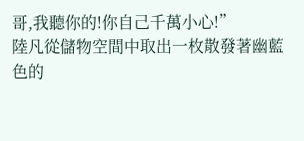哥,我聽你的!你自己千萬小心!”
陸凡從儲物空間中取出一枚散發著幽藍色的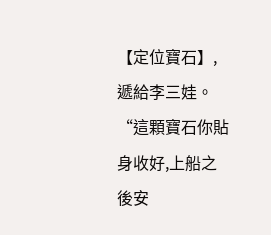【定位寶石】,遞給李三娃。
“這顆寶石你貼身收好,上船之後安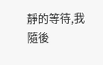靜的等待,我隨後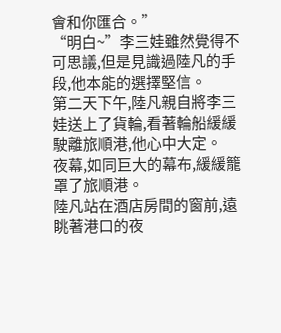會和你匯合。”
“明白~”李三娃雖然覺得不可思議,但是見識過陸凡的手段,他本能的選擇堅信。
第二天下午,陸凡親自將李三娃送上了貨輪,看著輪船緩緩駛離旅順港,他心中大定。
夜幕,如同巨大的幕布,緩緩籠罩了旅順港。
陸凡站在酒店房間的窗前,遠眺著港口的夜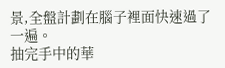景,全盤計劃在腦子裡面快速過了一遍。
抽完手中的華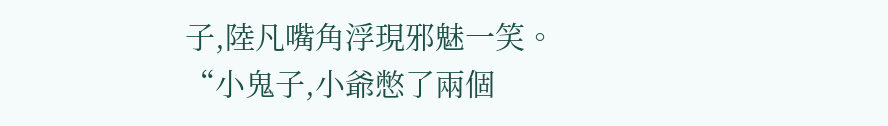子,陸凡嘴角浮現邪魅一笑。
“小鬼子,小爺憋了兩個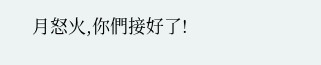月怒火,你們接好了!